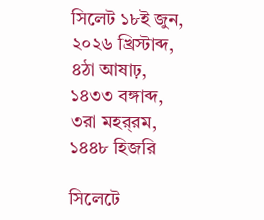সিলেট ১৮ই জুন, ২০২৬ খ্রিস্টাব্দ, ৪ঠা আষাঢ়, ১৪৩৩ বঙ্গাব্দ, ৩রা মহর্‌রম, ১৪৪৮ হিজরি

সিলেটে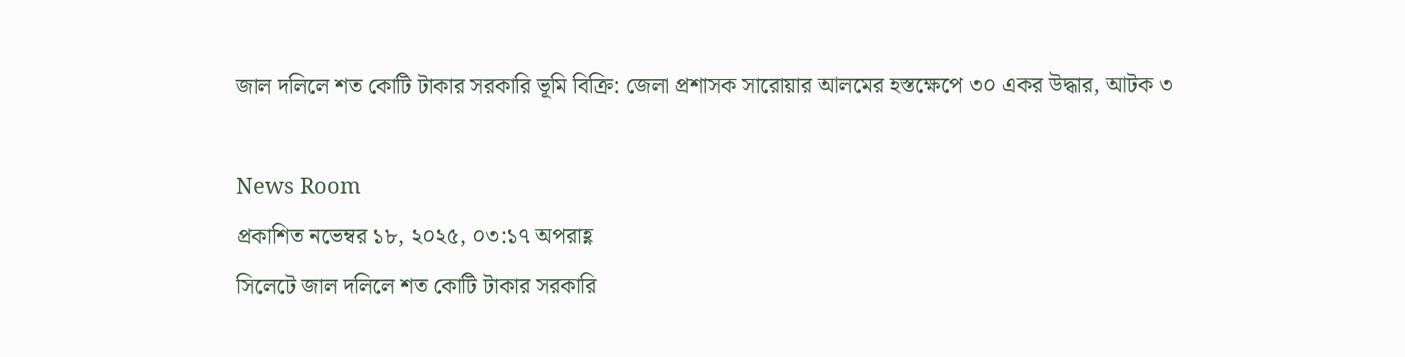জাল দলিলে শত কোটি টাকার সরকারি ভূমি বিক্রি: জেলা প্রশাসক সারোয়ার আলমের হস্তক্ষেপে ৩০ একর উদ্ধার, আটক ৩

News Room
প্রকাশিত নভেম্বর ১৮, ২০২৫, ০৩:১৭ অপরাহ্ণ
সিলেটে জাল দলিলে শত কোটি টাকার সরকারি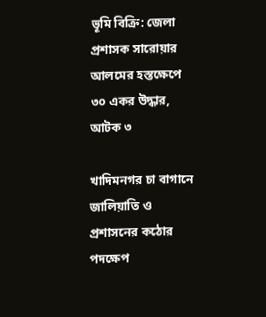ভূমি বিক্রি: জেলা প্রশাসক সারোয়ার আলমের হস্তক্ষেপে ৩০ একর উদ্ধার, আটক ৩

খাদিমনগর চা বাগানে জালিয়াতি ও প্রশাসনের কঠোর পদক্ষেপ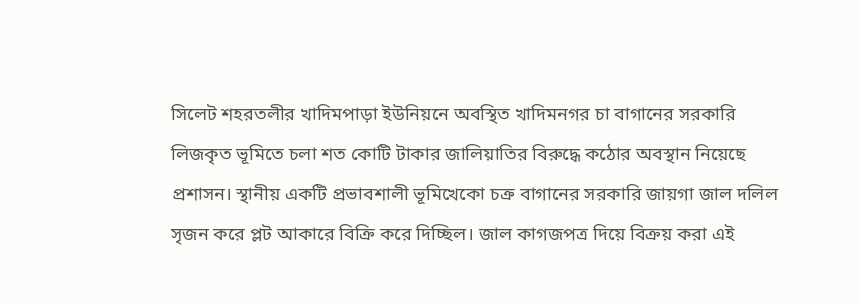সিলেট শহরতলীর খাদিমপাড়া ইউনিয়নে অবস্থিত খাদিমনগর চা বাগানের সরকারি লিজকৃত ভূমিতে চলা শত কোটি টাকার জালিয়াতির বিরুদ্ধে কঠোর অবস্থান নিয়েছে প্রশাসন। স্থানীয় একটি প্রভাবশালী ভূমিখেকো চক্র বাগানের সরকারি জায়গা জাল দলিল সৃজন করে প্লট আকারে বিক্রি করে দিচ্ছিল। জাল কাগজপত্র দিয়ে বিক্রয় করা এই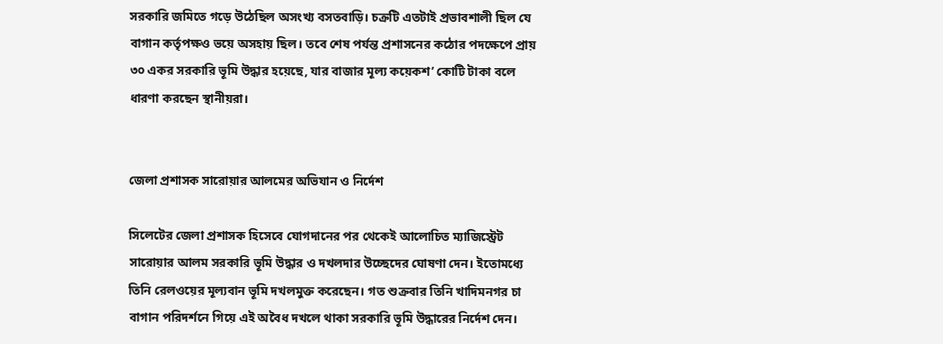সরকারি জমিতে গড়ে উঠেছিল অসংখ্য বসতবাড়ি। চক্রটি এতটাই প্রভাবশালী ছিল যে বাগান কর্তৃপক্ষও ভয়ে অসহায় ছিল। তবে শেষ পর্যন্ত প্রশাসনের কঠোর পদক্ষেপে প্রায় ৩০ একর সরকারি ভূমি উদ্ধার হয়েছে, যার বাজার মূল্য কয়েকশ’ কোটি টাকা বলে ধারণা করছেন স্থানীয়রা।


জেলা প্রশাসক সারোয়ার আলমের অভিযান ও নির্দেশ

সিলেটের জেলা প্রশাসক হিসেবে যোগদানের পর থেকেই আলোচিত ম্যাজিস্ট্রেট সারোয়ার আলম সরকারি ভূমি উদ্ধার ও দখলদার উচ্ছেদের ঘোষণা দেন। ইতোমধ্যে তিনি রেলওয়ের মূল্যবান ভূমি দখলমুক্ত করেছেন। গত শুক্রবার তিনি খাদিমনগর চা বাগান পরিদর্শনে গিয়ে এই অবৈধ দখলে থাকা সরকারি ভূমি উদ্ধারের নির্দেশ দেন।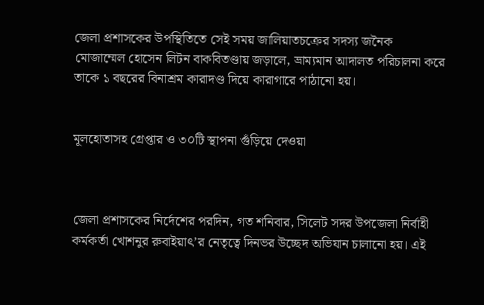জেলা প্রশাসকের উপস্থিতিতে সেই সময় জালিয়াতচক্রের সদস্য জনৈক মোজাম্মেল হোসেন লিটন বাকবিতণ্ডায় জড়ালে, ভ্রাম্যমান আদালত পরিচালনা করে তাকে ১ বছরের বিনাশ্রম কারাদণ্ড দিয়ে কারাগারে পাঠানো হয়।


মূলহোতাসহ গ্রেপ্তার ও ৩০টি স্থাপনা গুঁড়িয়ে দেওয়া



জেলা প্রশাসকের নির্দেশের পরদিন, গত শনিবার, সিলেট সদর উপজেলা নির্বাহী কর্মকর্তা খোশনুর রুবাইয়াৎ’র নেতৃত্বে দিনভর উচ্ছেদ অভিযান চালানো হয়। এই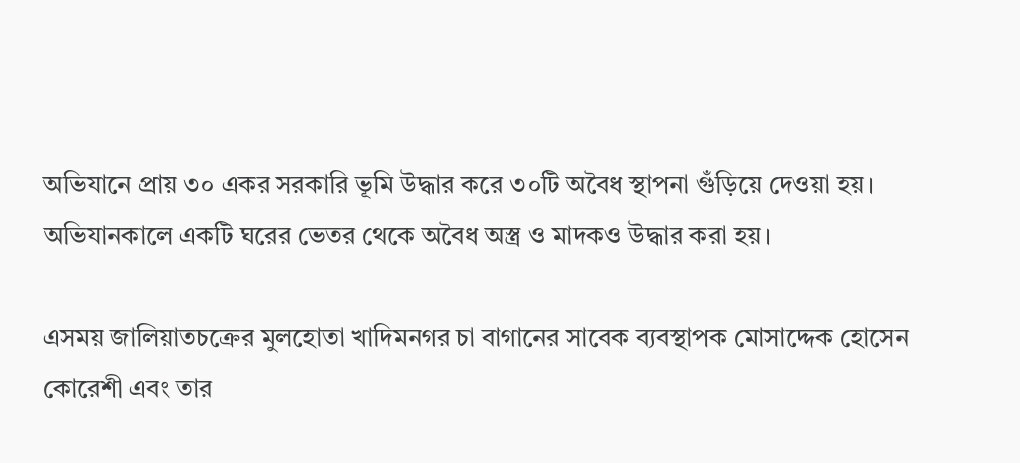অভিযানে প্রায় ৩০ একর সরকারি ভূমি উদ্ধার করে ৩০টি অবৈধ স্থাপনা গুঁড়িয়ে দেওয়া হয়। অভিযানকালে একটি ঘরের ভেতর থেকে অবৈধ অস্ত্র ও মাদকও উদ্ধার করা হয়।

এসময় জালিয়াতচক্রের মুলহোতা খাদিমনগর চা বাগানের সাবেক ব্যবস্থাপক মোসাদ্দেক হোসেন কোরেশী এবং তার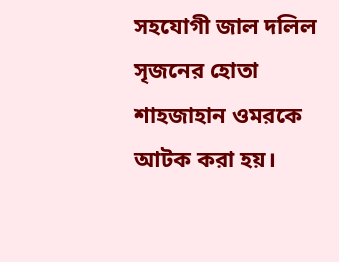সহযোগী জাল দলিল সৃজনের হোতা শাহজাহান ওমরকে আটক করা হয়।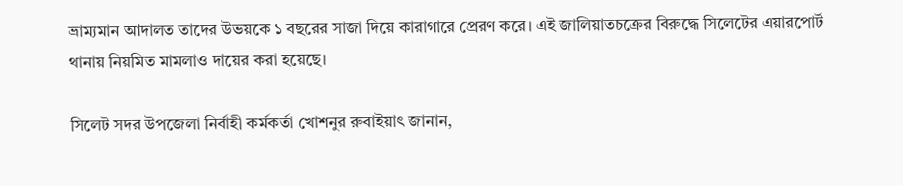ভ্রাম্যমান আদালত তাদের উভয়কে ১ বছরের সাজা দিয়ে কারাগারে প্রেরণ করে। এই জালিয়াতচক্রের বিরুদ্ধে সিলেটের এয়ারপোর্ট থানায় নিয়মিত মামলাও দায়ের করা হয়েছে।

সিলেট সদর উপজেলা নির্বাহী কর্মকর্তা খোশনুর রুবাইয়াৎ জানান,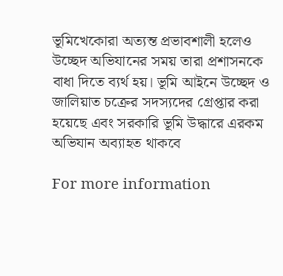ভূমিখেকোরা অত্যন্ত প্রভাবশালী হলেও উচ্ছেদ অভিযানের সময় তারা প্রশাসনকে বাধা দিতে ব্যর্থ হয়। ভূমি আইনে উচ্ছেদ ও জালিয়াত চক্রের সদস্যদের গ্রেপ্তার করা হয়েছে এবং সরকারি ভূমি উদ্ধারে এরকম অভিযান অব্যাহত থাকবে

For more information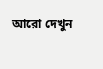আরো দেখুন